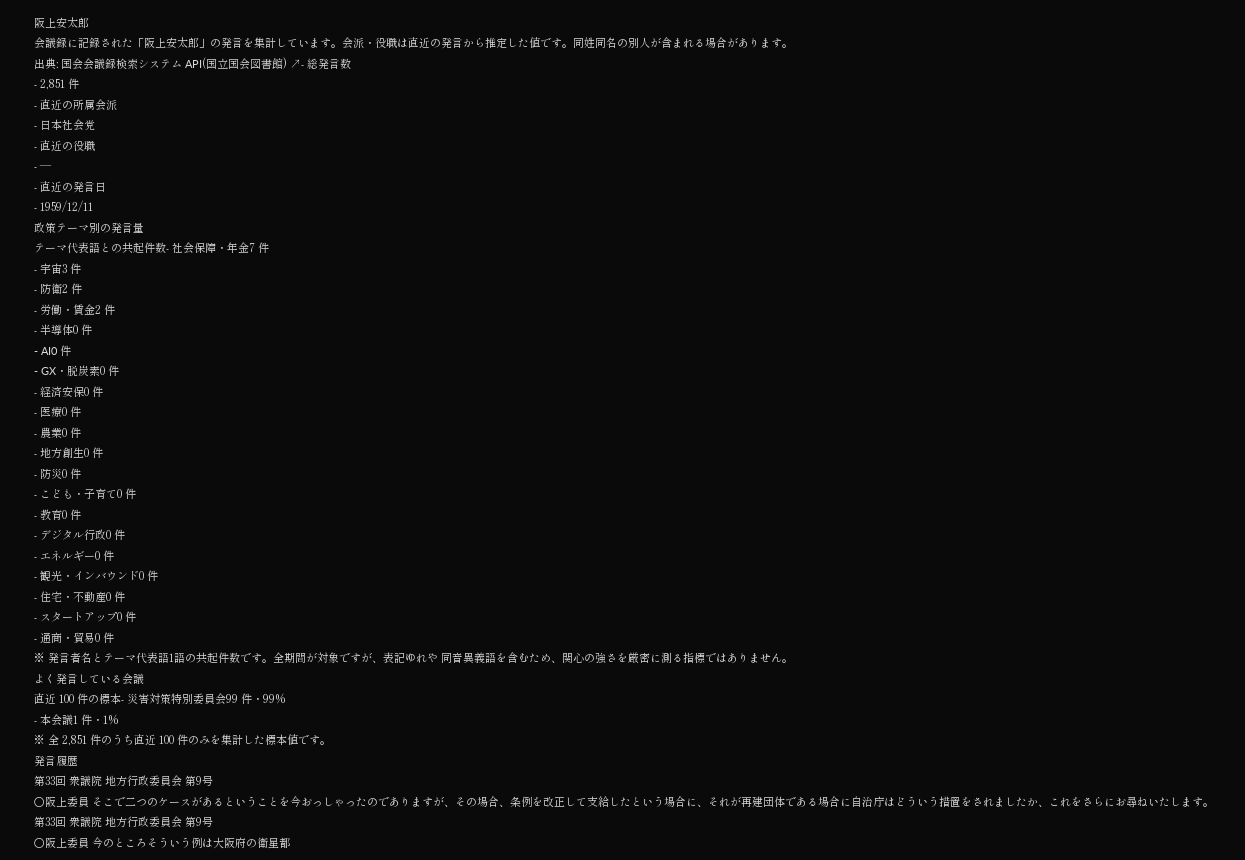阪上安太郎
会議録に記録された「阪上安太郎」の発言を集計しています。会派・役職は直近の発言から推定した値です。同姓同名の別人が含まれる場合があります。
出典: 国会会議録検索システム API(国立国会図書館) ↗- 総発言数
- 2,851 件
- 直近の所属会派
- 日本社会党
- 直近の役職
- —
- 直近の発言日
- 1959/12/11
政策テーマ別の発言量
テーマ代表語との共起件数- 社会保障・年金7 件
- 宇宙3 件
- 防衛2 件
- 労働・賃金2 件
- 半導体0 件
- AI0 件
- GX・脱炭素0 件
- 経済安保0 件
- 医療0 件
- 農業0 件
- 地方創生0 件
- 防災0 件
- こども・子育て0 件
- 教育0 件
- デジタル行政0 件
- エネルギー0 件
- 観光・インバウンド0 件
- 住宅・不動産0 件
- スタートアップ0 件
- 通商・貿易0 件
※ 発言者名とテーマ代表語1語の共起件数です。全期間が対象ですが、表記ゆれや 同音異義語を含むため、関心の強さを厳密に測る指標ではありません。
よく発言している会議
直近 100 件の標本- 災害対策特別委員会99 件・99%
- 本会議1 件・1%
※ 全 2,851 件のうち直近 100 件のみを集計した標本値です。
発言履歴
第33回 衆議院 地方行政委員会 第9号
○阪上委員 そこで二つのケースがあるということを今おっしゃったのでありますが、その場合、条例を改正して支給したという場合に、それが再建団体である場合に自治庁はどういう措置をされましたか、これをさらにお尋ねいたします。
第33回 衆議院 地方行政委員会 第9号
○阪上委員 今のところそういう例は大阪府の衛星都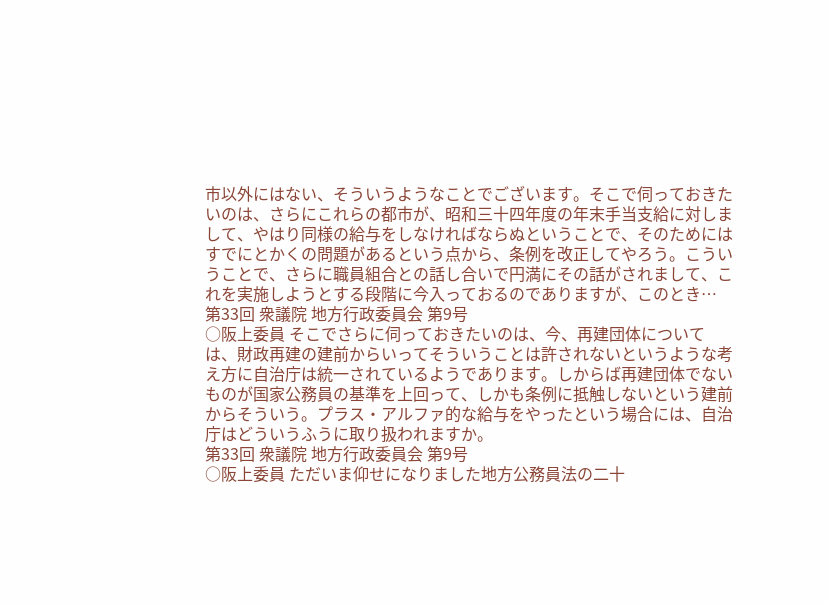市以外にはない、そういうようなことでございます。そこで伺っておきたいのは、さらにこれらの都市が、昭和三十四年度の年末手当支給に対しまして、やはり同様の給与をしなければならぬということで、そのためにはすでにとかくの問題があるという点から、条例を改正してやろう。こういうことで、さらに職員組合との話し合いで円満にその話がされまして、これを実施しようとする段階に今入っておるのでありますが、このとき…
第33回 衆議院 地方行政委員会 第9号
○阪上委員 そこでさらに伺っておきたいのは、今、再建団体については、財政再建の建前からいってそういうことは許されないというような考え方に自治庁は統一されているようであります。しからば再建団体でないものが国家公務員の基準を上回って、しかも条例に抵触しないという建前からそういう。プラス・アルファ的な給与をやったという場合には、自治庁はどういうふうに取り扱われますか。
第33回 衆議院 地方行政委員会 第9号
○阪上委員 ただいま仰せになりました地方公務員法の二十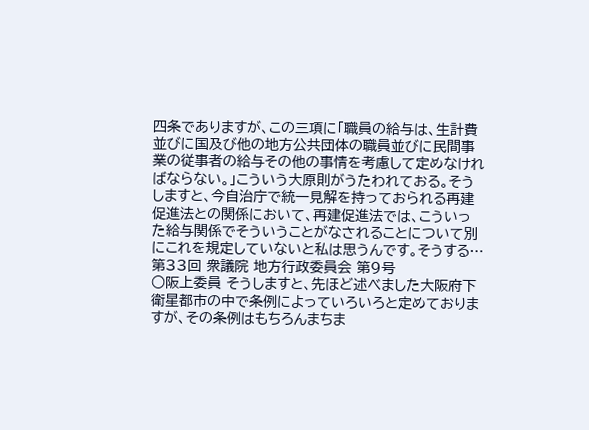四条でありますが、この三項に「職員の給与は、生計費並びに国及び他の地方公共団体の職員並びに民間事業の従事者の給与その他の事情を考慮して定めなければならない。」こういう大原則がうたわれておる。そうしますと、今自治庁で統一見解を持っておられる再建促進法との関係において、再建促進法では、こういった給与関係でそういうことがなされることについて別にこれを規定していないと私は思うんです。そうする…
第33回 衆議院 地方行政委員会 第9号
○阪上委員 そうしますと、先ほど述べました大阪府下衛星都市の中で条例によっていろいろと定めておりますが、その条例はもちろんまちま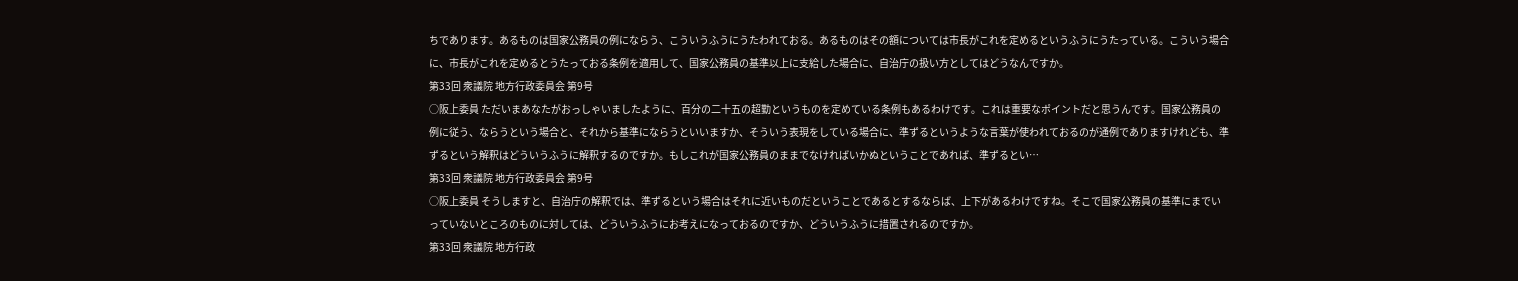ちであります。あるものは国家公務員の例にならう、こういうふうにうたわれておる。あるものはその額については市長がこれを定めるというふうにうたっている。こういう場合に、市長がこれを定めるとうたっておる条例を適用して、国家公務員の基準以上に支給した場合に、自治庁の扱い方としてはどうなんですか。
第33回 衆議院 地方行政委員会 第9号
○阪上委員 ただいまあなたがおっしゃいましたように、百分の二十五の超勤というものを定めている条例もあるわけです。これは重要なポイントだと思うんです。国家公務員の例に従う、ならうという場合と、それから基準にならうといいますか、そういう表現をしている場合に、準ずるというような言葉が使われておるのが通例でありますけれども、準ずるという解釈はどういうふうに解釈するのですか。もしこれが国家公務員のままでなければいかぬということであれば、準ずるとい…
第33回 衆議院 地方行政委員会 第9号
○阪上委員 そうしますと、自治庁の解釈では、準ずるという場合はそれに近いものだということであるとするならば、上下があるわけですね。そこで国家公務員の基準にまでいっていないところのものに対しては、どういうふうにお考えになっておるのですか、どういうふうに措置されるのですか。
第33回 衆議院 地方行政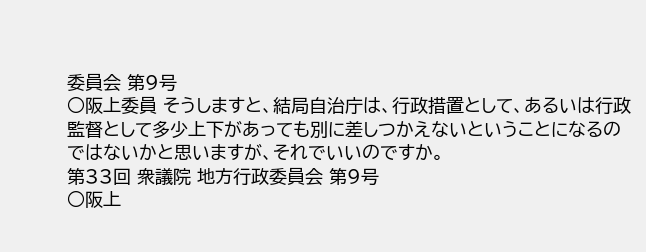委員会 第9号
○阪上委員 そうしますと、結局自治庁は、行政措置として、あるいは行政監督として多少上下があっても別に差しつかえないということになるのではないかと思いますが、それでいいのですか。
第33回 衆議院 地方行政委員会 第9号
○阪上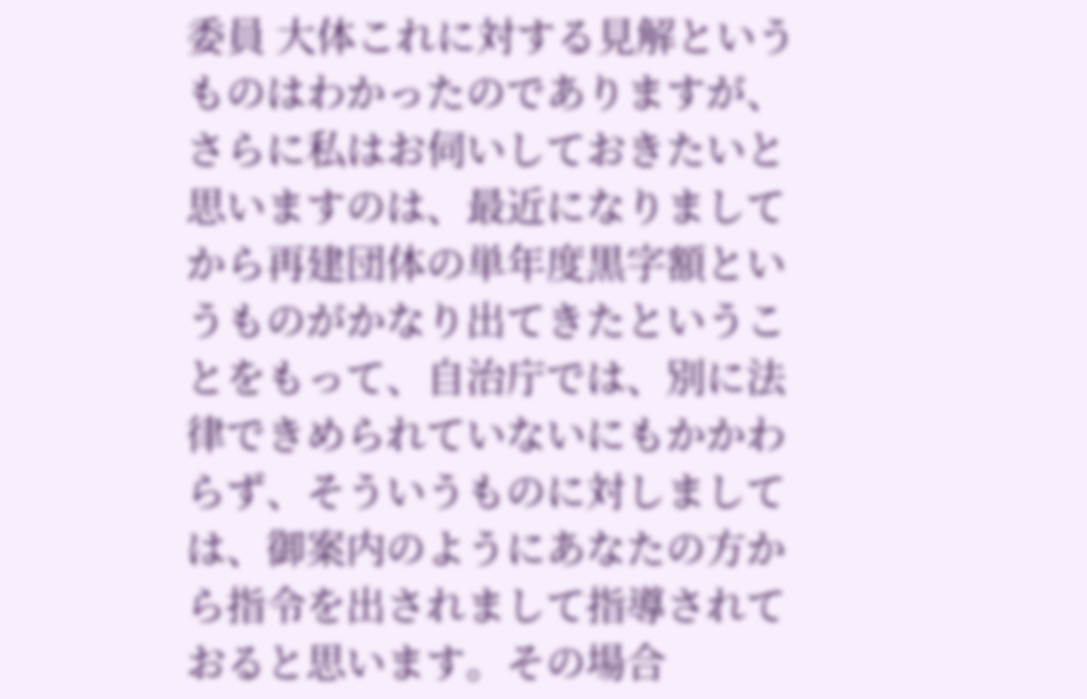委員 大体これに対する見解というものはわかったのでありますが、さらに私はお伺いしておきたいと思いますのは、最近になりましてから再建団体の単年度黒字額というものがかなり出てきたということをもって、自治庁では、別に法律できめられていないにもかかわらず、そういうものに対しましては、御案内のようにあなたの方から指令を出されまして指導されておると思います。その場合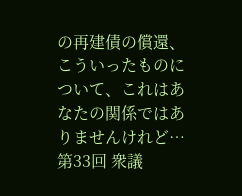の再建債の償還、こういったものについて、これはあなたの関係ではありませんけれど…
第33回 衆議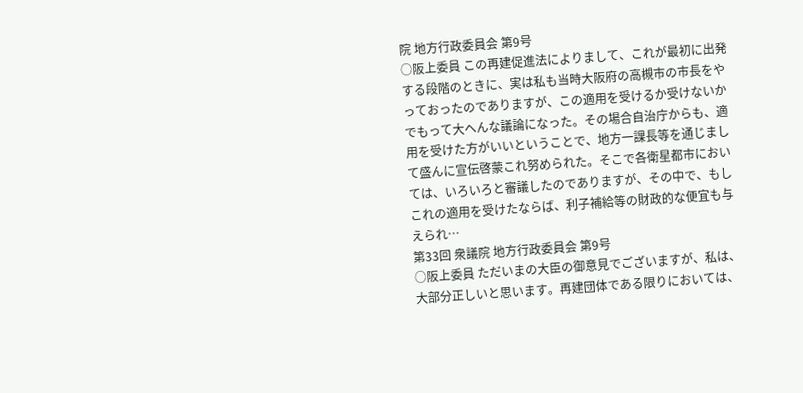院 地方行政委員会 第9号
○阪上委員 この再建促進法によりまして、これが最初に出発する段階のときに、実は私も当時大阪府の高槻市の市長をやっておったのでありますが、この適用を受けるか受けないかでもって大へんな議論になった。その場合自治庁からも、適用を受けた方がいいということで、地方一課長等を通じまして盛んに宣伝啓蒙これ努められた。そこで各衛星都市においては、いろいろと審議したのでありますが、その中で、もしこれの適用を受けたならば、利子補給等の財政的な便宜も与えられ…
第33回 衆議院 地方行政委員会 第9号
○阪上委員 ただいまの大臣の御意見でございますが、私は、大部分正しいと思います。再建団体である限りにおいては、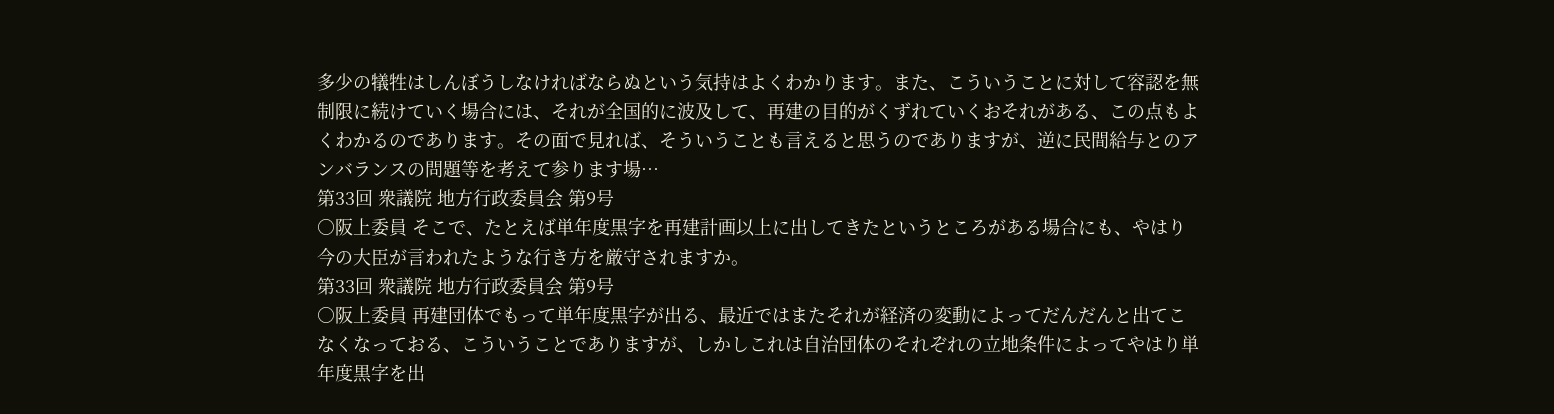多少の犠牲はしんぼうしなければならぬという気持はよくわかります。また、こういうことに対して容認を無制限に続けていく場合には、それが全国的に波及して、再建の目的がくずれていくおそれがある、この点もよくわかるのであります。その面で見れば、そういうことも言えると思うのでありますが、逆に民間給与とのアンバランスの問題等を考えて参ります場…
第33回 衆議院 地方行政委員会 第9号
○阪上委員 そこで、たとえば単年度黒字を再建計画以上に出してきたというところがある場合にも、やはり今の大臣が言われたような行き方を厳守されますか。
第33回 衆議院 地方行政委員会 第9号
○阪上委員 再建団体でもって単年度黒字が出る、最近ではまたそれが経済の変動によってだんだんと出てこなくなっておる、こういうことでありますが、しかしこれは自治団体のそれぞれの立地条件によってやはり単年度黒字を出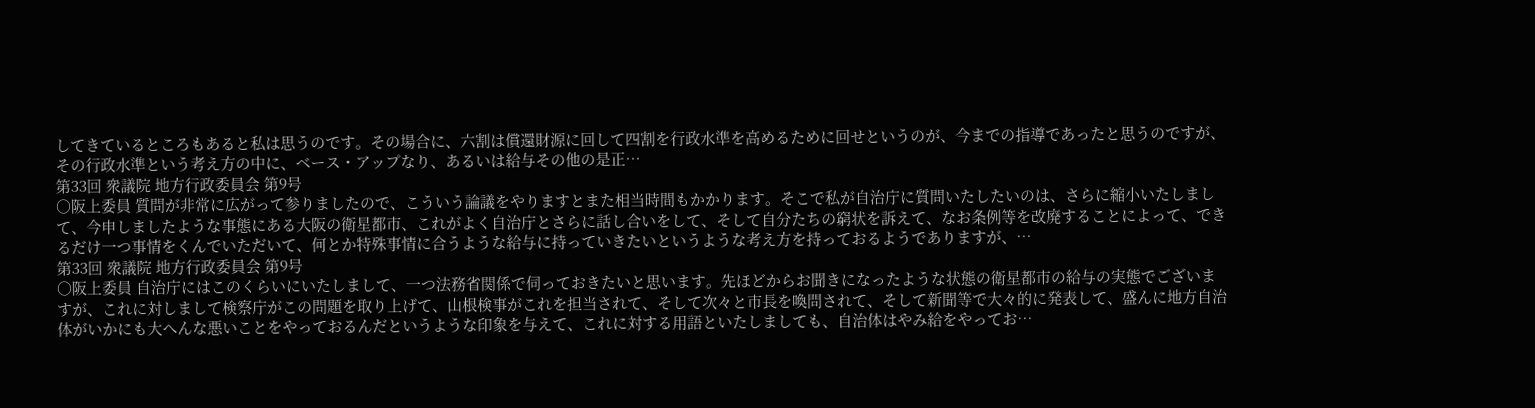してきているところもあると私は思うのです。その場合に、六割は償還財源に回して四割を行政水準を高めるために回せというのが、今までの指導であったと思うのですが、その行政水準という考え方の中に、ベース・アップなり、あるいは給与その他の是正…
第33回 衆議院 地方行政委員会 第9号
○阪上委員 質問が非常に広がって参りましたので、こういう論議をやりますとまた相当時間もかかります。そこで私が自治庁に質問いたしたいのは、さらに縮小いたしまして、今申しましたような事態にある大阪の衛星都市、これがよく自治庁とさらに話し合いをして、そして自分たちの窮状を訴えて、なお条例等を改廃することによって、できるだけ一つ事情をくんでいただいて、何とか特殊事情に合うような給与に持っていきたいというような考え方を持っておるようでありますが、…
第33回 衆議院 地方行政委員会 第9号
○阪上委員 自治庁にはこのくらいにいたしまして、一つ法務省関係で伺っておきたいと思います。先ほどからお聞きになったような状態の衛星都市の給与の実態でございますが、これに対しまして検察庁がこの問題を取り上げて、山根検事がこれを担当されて、そして次々と市長を喚問されて、そして新聞等で大々的に発表して、盛んに地方自治体がいかにも大へんな悪いことをやっておるんだというような印象を与えて、これに対する用語といたしましても、自治体はやみ給をやってお…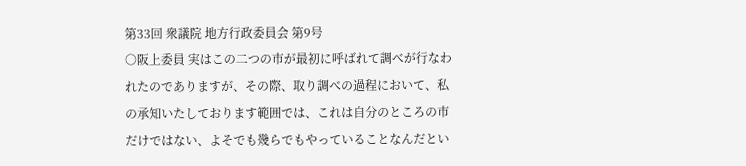第33回 衆議院 地方行政委員会 第9号
○阪上委員 実はこの二つの市が最初に呼ばれて調べが行なわれたのでありますが、その際、取り調べの過程において、私の承知いたしております範囲では、これは自分のところの市だけではない、よそでも幾らでもやっていることなんだとい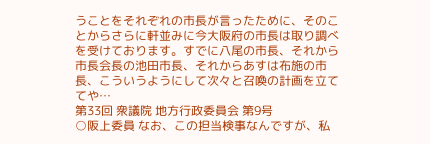うことをそれぞれの市長が言ったために、そのことからさらに軒並みに今大阪府の市長は取り調べを受けております。すでに八尾の市長、それから市長会長の池田市長、それからあすは布施の市長、こういうようにして次々と召喚の計画を立ててや…
第33回 衆議院 地方行政委員会 第9号
○阪上委員 なお、この担当検事なんですが、私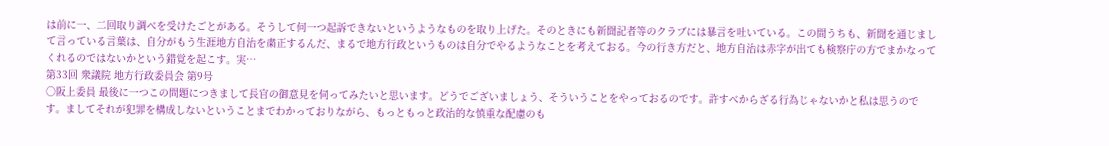は前に一、二回取り調べを受けたごとがある。そうして何一つ起訴できないというようなものを取り上げた。そのときにも新聞記者等のクラブには暴言を吐いている。この間うちも、新聞を通じまして言っている言葉は、自分がもう生涯地方自治を粛正するんだ、まるで地方行政というものは自分でやるようなことを考えておる。今の行き方だと、地方自治は赤字が出ても検察庁の方でまかなってくれるのではないかという錯覚を起こす。実…
第33回 衆議院 地方行政委員会 第9号
○阪上委員 最後に一つこの問題につきまして長官の御意見を伺ってみたいと思います。どうでございましょう、そういうことをやっておるのです。許すべからざる行為じゃないかと私は思うのです。ましてそれが犯罪を構成しないということまでわかっておりながら、もっともっと政治的な慎重な配慮のも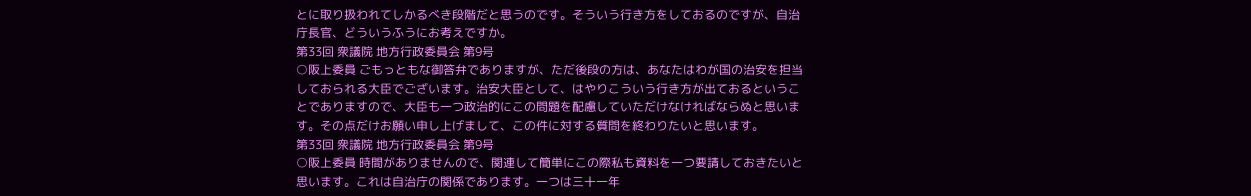とに取り扱われてしかるべき段階だと思うのです。そういう行き方をしておるのですが、自治庁長官、どういうふうにお考えですか。
第33回 衆議院 地方行政委員会 第9号
○阪上委員 ごもっともな御答弁でありますが、ただ後段の方は、あなたはわが国の治安を担当しておられる大臣でございます。治安大臣として、はやりこういう行き方が出ておるということでありますので、大臣も一つ政治的にこの問題を配慮していただけなければならぬと思います。その点だけお願い申し上げまして、この件に対する質問を終わりたいと思います。
第33回 衆議院 地方行政委員会 第9号
○阪上委員 時間がありませんので、関連して簡単にこの際私も資料を一つ要請しておきたいと思います。これは自治庁の関係であります。一つは三十一年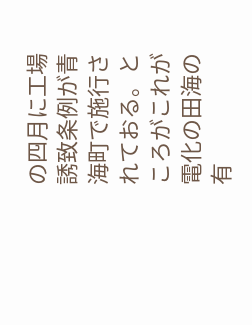の四月に工場誘致条例が青海町で施行されておる。ところがこれが電化の田海の有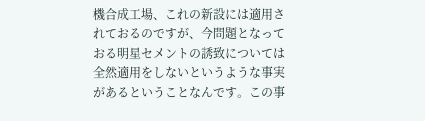機合成工場、これの新設には適用されておるのですが、今問題となっておる明星セメントの誘致については全然適用をしないというような事実があるということなんです。この事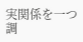実関係を一つ調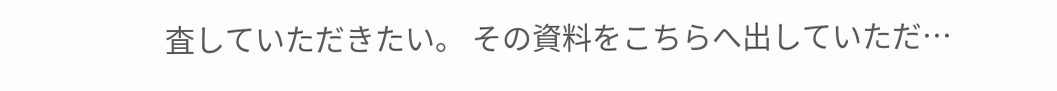査していただきたい。 その資料をこちらへ出していただ…